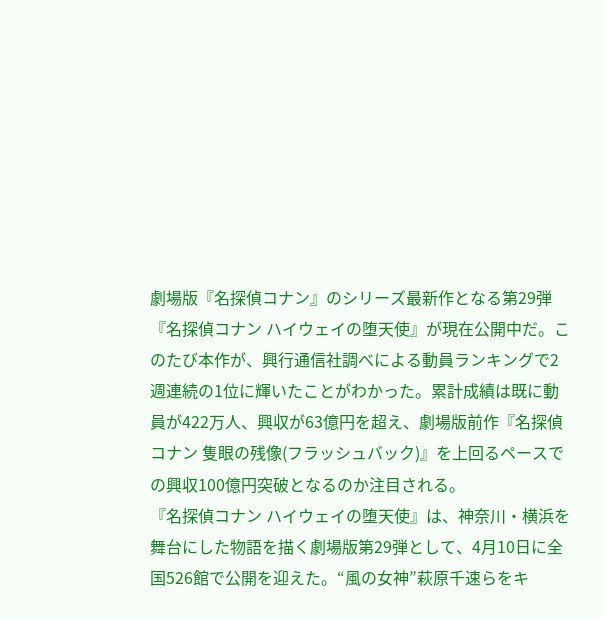劇場版『名探偵コナン』のシリーズ最新作となる第29弾『名探偵コナン ハイウェイの堕天使』が現在公開中だ。このたび本作が、興行通信社調べによる動員ランキングで2週連続の1位に輝いたことがわかった。累計成績は既に動員が422万人、興収が63億円を超え、劇場版前作『名探偵コナン 隻眼の残像(フラッシュバック)』を上回るペースでの興収100億円突破となるのか注目される。
『名探偵コナン ハイウェイの堕天使』は、神奈川・横浜を舞台にした物語を描く劇場版第29弾として、4月10日に全国526館で公開を迎えた。“風の女神”萩原千速らをキ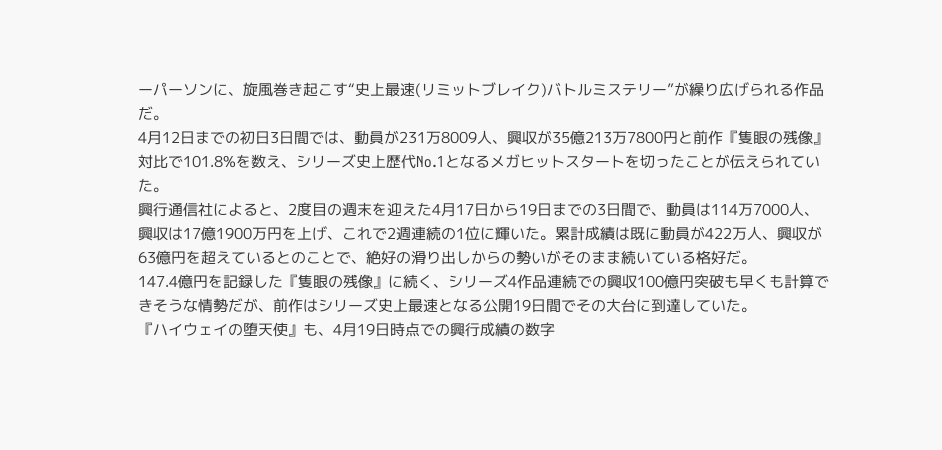ーパーソンに、旋風巻き起こす“史上最速(リミットブレイク)バトルミステリー”が繰り広げられる作品だ。
4月12日までの初日3日間では、動員が231万8009人、興収が35億213万7800円と前作『隻眼の残像』対比で101.8%を数え、シリーズ史上歴代No.1となるメガヒットスタートを切ったことが伝えられていた。
興行通信社によると、2度目の週末を迎えた4月17日から19日までの3日間で、動員は114万7000人、興収は17億1900万円を上げ、これで2週連続の1位に輝いた。累計成績は既に動員が422万人、興収が63億円を超えているとのことで、絶好の滑り出しからの勢いがそのまま続いている格好だ。
147.4億円を記録した『隻眼の残像』に続く、シリーズ4作品連続での興収100億円突破も早くも計算できそうな情勢だが、前作はシリーズ史上最速となる公開19日間でその大台に到達していた。
『ハイウェイの堕天使』も、4月19日時点での興行成績の数字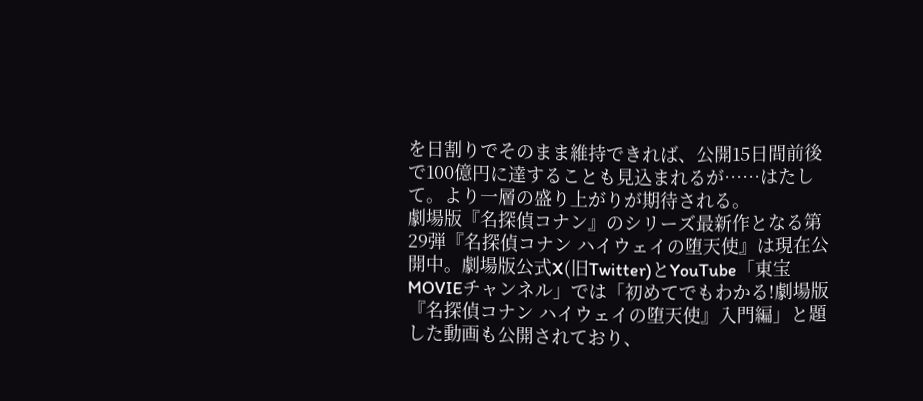を日割りでそのまま維持できれば、公開15日間前後で100億円に達することも見込まれるが……はたして。より一層の盛り上がりが期待される。
劇場版『名探偵コナン』のシリーズ最新作となる第29弾『名探偵コナン ハイウェイの堕天使』は現在公開中。劇場版公式X(旧Twitter)とYouTube「東宝MOVIEチャンネル」では「初めてでもわかる!劇場版『名探偵コナン ハイウェイの堕天使』入門編」と題した動画も公開されており、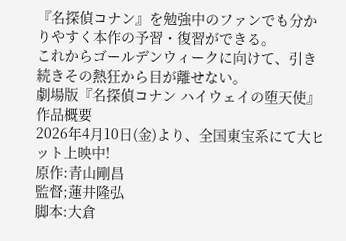『名探偵コナン』を勉強中のファンでも分かりやすく本作の予習・復習ができる。
これからゴールデンウィークに向けて、引き続きその熱狂から目が離せない。
劇場版『名探偵コナン ハイウェイの堕天使』作品概要
2026年4月10日(金)より、全国東宝系にて大ヒット上映中!
原作:青山剛昌
監督;蓮井隆弘
脚本:大倉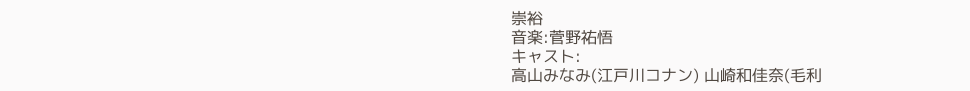崇裕
音楽:菅野祐悟
キャスト:
高山みなみ(江戸川コナン) 山崎和佳奈(毛利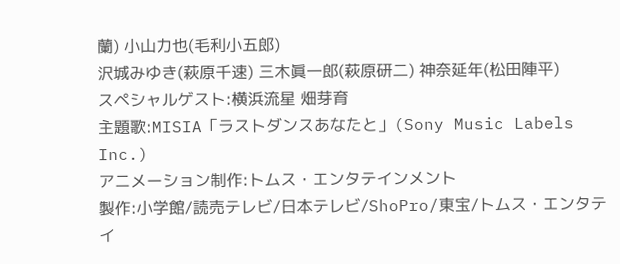蘭) 小山力也(毛利小五郎)
沢城みゆき(萩原千速) 三木眞一郎(萩原研二) 神奈延年(松田陣平)
スペシャルゲスト:横浜流星 畑芽育
主題歌:MISIA「ラストダンスあなたと」(Sony Music Labels Inc.)
アニメーション制作:トムス・エンタテインメント
製作:小学館/読売テレビ/日本テレビ/ShoPro/東宝/トムス・エンタテイ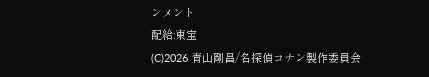ンメント
配給:東宝
(C)2026 青山剛昌/名探偵コナン製作委員会